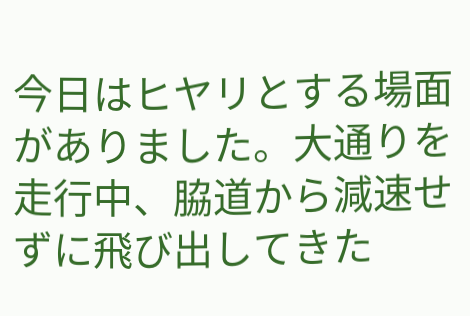今日はヒヤリとする場面がありました。大通りを走行中、脇道から減速せずに飛び出してきた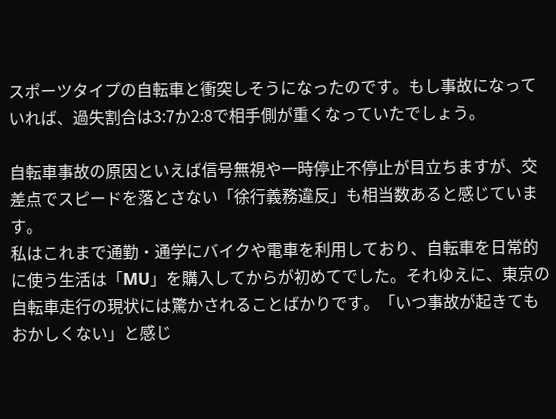スポーツタイプの自転車と衝突しそうになったのです。もし事故になっていれば、過失割合は3:7か2:8で相手側が重くなっていたでしょう。

自転車事故の原因といえば信号無視や一時停止不停止が目立ちますが、交差点でスピードを落とさない「徐行義務違反」も相当数あると感じています。
私はこれまで通勤・通学にバイクや電車を利用しており、自転車を日常的に使う生活は「MU」を購入してからが初めてでした。それゆえに、東京の自転車走行の現状には驚かされることばかりです。「いつ事故が起きてもおかしくない」と感じ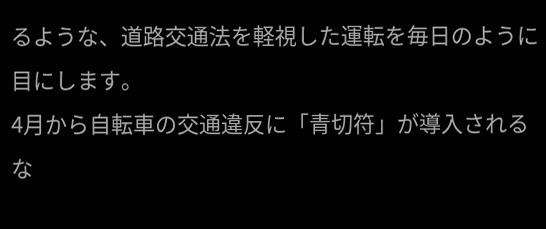るような、道路交通法を軽視した運転を毎日のように目にします。
4月から自転車の交通違反に「青切符」が導入されるな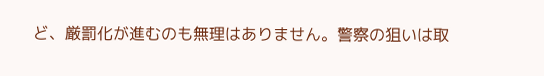ど、厳罰化が進むのも無理はありません。警察の狙いは取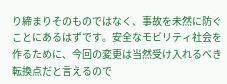り締まりそのものではなく、事故を未然に防ぐことにあるはずです。安全なモビリティ社会を作るために、今回の変更は当然受け入れるべき転換点だと言えるので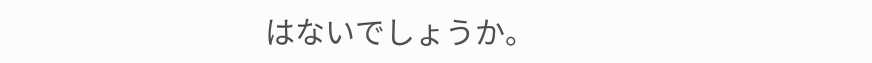はないでしょうか。